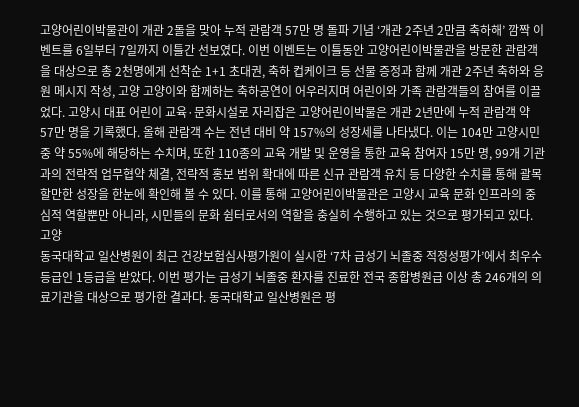고양어린이박물관이 개관 2돌을 맞아 누적 관람객 57만 명 돌파 기념 ‘개관 2주년 2만큼 축하해’ 깜짝 이벤트를 6일부터 7일까지 이틀간 선보였다. 이번 이벤트는 이틀동안 고양어린이박물관을 방문한 관람객을 대상으로 총 2천명에게 선착순 1+1 초대권, 축하 컵케이크 등 선물 증정과 함께 개관 2주년 축하와 응원 메시지 작성, 고양 고양이와 함께하는 축하공연이 어우러지며 어린이와 가족 관람객들의 참여를 이끌었다. 고양시 대표 어린이 교육·문화시설로 자리잡은 고양어린이박물은 개관 2년만에 누적 관람객 약 57만 명을 기록했다. 올해 관람객 수는 전년 대비 약 157%의 성장세를 나타냈다. 이는 104만 고양시민 중 약 55%에 해당하는 수치며, 또한 110종의 교육 개발 및 운영을 통한 교육 참여자 15만 명, 99개 기관과의 전략적 업무협약 체결, 전략적 홍보 범위 확대에 따른 신규 관람객 유치 등 다양한 수치를 통해 괄목할만한 성장을 한눈에 확인해 볼 수 있다. 이를 통해 고양어린이박물관은 고양시 교육 문화 인프라의 중심적 역할뿐만 아니라, 시민들의 문화 쉼터로서의 역할을 충실히 수행하고 있는 것으로 평가되고 있다. 고양
동국대학교 일산병원이 최근 건강보험심사평가원이 실시한 ‘7차 급성기 뇌졸중 적정성평가’에서 최우수등급인 1등급을 받았다. 이번 평가는 급성기 뇌졸중 환자를 진료한 전국 종합병원급 이상 총 246개의 의료기관을 대상으로 평가한 결과다. 동국대학교 일산병원은 평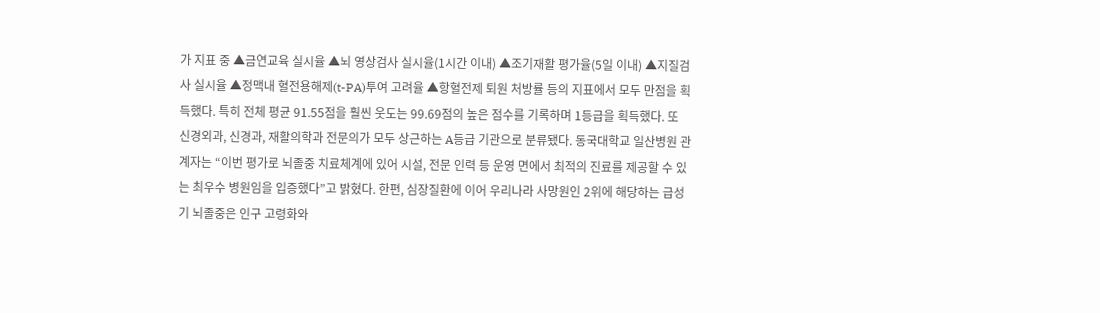가 지표 중 ▲금연교육 실시율 ▲뇌 영상검사 실시율(1시간 이내) ▲조기재활 평가율(5일 이내) ▲지질검사 실시율 ▲정맥내 혈전용해제(t-PA)투여 고려율 ▲항혈전제 퇴원 처방률 등의 지표에서 모두 만점을 획득했다. 특히 전체 평균 91.55점을 훨씬 웃도는 99.69점의 높은 점수를 기록하며 1등급을 획득했다. 또 신경외과, 신경과, 재활의학과 전문의가 모두 상근하는 A등급 기관으로 분류됐다. 동국대학교 일산병원 관계자는 “이번 평가로 뇌졸중 치료체계에 있어 시설, 전문 인력 등 운영 면에서 최적의 진료를 제공할 수 있는 최우수 병원임을 입증했다”고 밝혔다. 한편, 심장질환에 이어 우리나라 사망원인 2위에 해당하는 급성기 뇌졸중은 인구 고령화와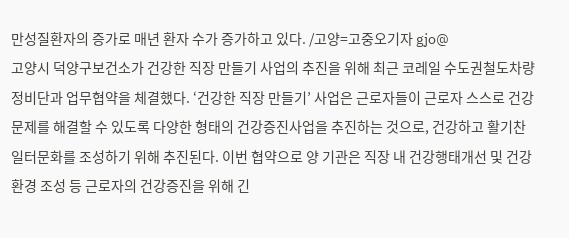만성질환자의 증가로 매년 환자 수가 증가하고 있다. /고양=고중오기자 gjo@
고양시 덕양구보건소가 건강한 직장 만들기 사업의 추진을 위해 최근 코레일 수도권철도차량정비단과 업무협약을 체결했다. ‘건강한 직장 만들기’ 사업은 근로자들이 근로자 스스로 건강문제를 해결할 수 있도록 다양한 형태의 건강증진사업을 추진하는 것으로, 건강하고 활기찬 일터문화를 조성하기 위해 추진된다. 이번 협약으로 양 기관은 직장 내 건강행태개선 및 건강환경 조성 등 근로자의 건강증진을 위해 긴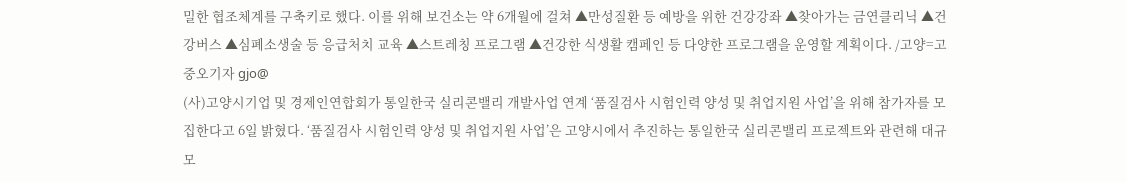밀한 협조체계를 구축키로 했다. 이를 위해 보건소는 약 6개월에 걸쳐 ▲만성질환 등 예방을 위한 건강강좌 ▲찾아가는 금연클리닉 ▲건강버스 ▲심폐소생술 등 응급처치 교육 ▲스트레칭 프로그램 ▲건강한 식생활 캠페인 등 다양한 프로그램을 운영할 계획이다. /고양=고중오기자 gjo@
(사)고양시기업 및 경제인연합회가 통일한국 실리콘밸리 개발사업 연계 ‘품질검사 시험인력 양성 및 취업지원 사업’을 위해 참가자를 모집한다고 6일 밝혔다. ‘품질검사 시험인력 양성 및 취업지원 사업’은 고양시에서 추진하는 통일한국 실리콘밸리 프로젝트와 관련해 대규모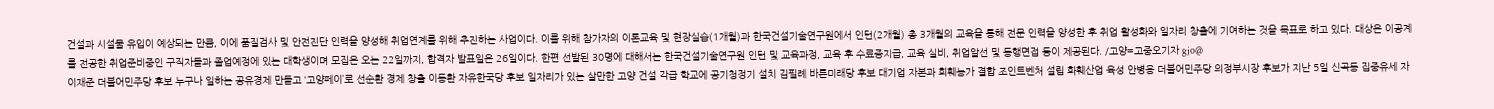건설과 시설물 유입이 예상되는 만큼, 이에 품질검사 및 안전진단 인력을 양성해 취업연계를 위해 추진하는 사업이다. 이를 위해 참가자의 이론교육 및 현장실습(1개월)과 한국건설기술연구원에서 인턴(2개월) 총 3개월의 교육을 통해 전문 인력을 양성한 후 취업 활성화와 일자리 창출에 기여하는 것을 목표로 하고 있다. 대상은 이공계를 전공한 취업준비중인 구직자들과 졸업예정에 있는 대학생이며 모집은 오는 22일까지, 합격자 발표일은 26일이다. 한편 선발된 30명에 대해서는 한국건설기술연구원 인턴 및 교육과정, 교육 후 수료증지급, 교육 실비, 취업알선 및 동행면접 등이 제공된다. /고양=고중오기자 gjo@
이재준 더불어민주당 후보 누구나 일하는 공유경제 만들고 ‘고양페이’로 선순환 경제 창출 이동환 자유한국당 후보 일자리가 있는 살만한 고양 건설 각급 학교에 공기청정기 설치 김필례 바른미래당 후보 대기업 자본과 회훼농가 결합 조인트벤처 설립 화훼산업 육성 안병용 더불어민주당 의정부시장 후보가 지난 5일 신곡동 집중유세 자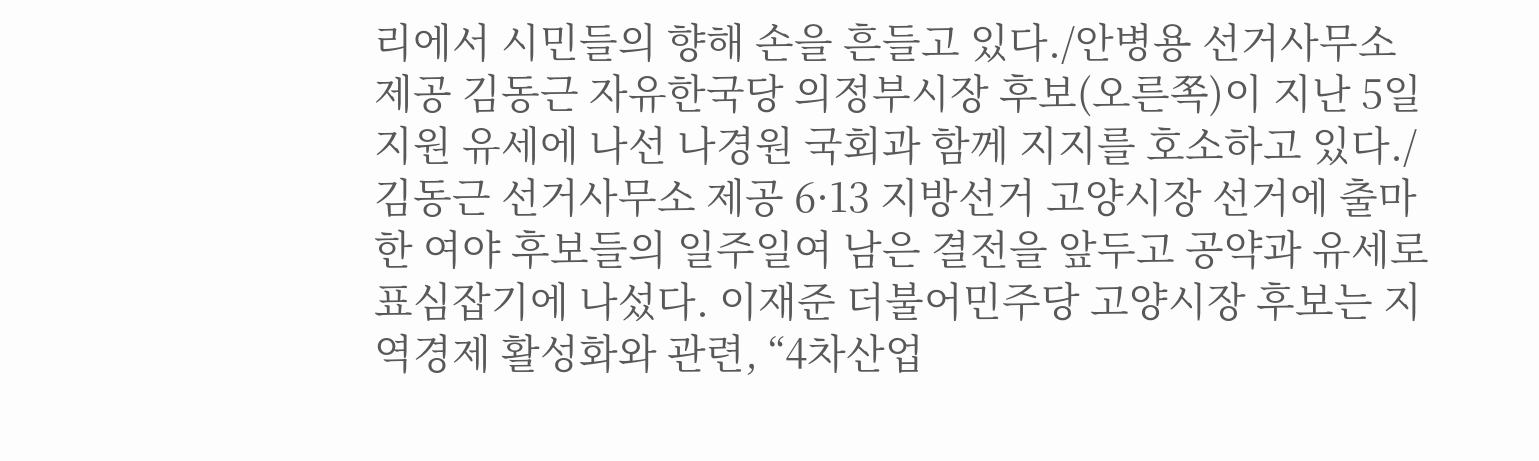리에서 시민들의 향해 손을 흔들고 있다./안병용 선거사무소 제공 김동근 자유한국당 의정부시장 후보(오른쪽)이 지난 5일 지원 유세에 나선 나경원 국회과 함께 지지를 호소하고 있다./김동근 선거사무소 제공 6·13 지방선거 고양시장 선거에 출마한 여야 후보들의 일주일여 남은 결전을 앞두고 공약과 유세로 표심잡기에 나섰다. 이재준 더불어민주당 고양시장 후보는 지역경제 활성화와 관련, “4차산업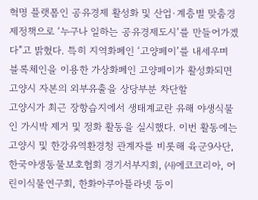혁명 플랫폼인 공유경제 활성화 및 산업·계층별 맞춤경제정책으로 ‘누구나 일하는 공유경제도시’를 만들어가겠다”고 밝혔다. 특히 지역화폐인 ‘고양페이’를 내세우며 블록체인을 이용한 가상화폐인 고양페이가 활성화되면 고양시 자본의 외부유출을 상당부분 차단할
고양시가 최근 장항습지에서 생태계교란 유해 야생식물인 가시박 제거 및 정화 활동을 실시했다. 이번 활동에는 고양시 및 한강유역환경청 관계자를 비롯해 육군9사단, 한국야생동물보호협회 경기서부지회, ㈔에코코리아, 어린이식물연구회, 한화아쿠아플라넷 등이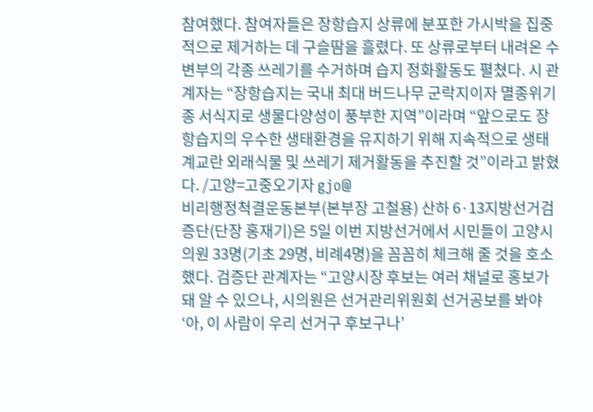참여했다. 참여자들은 장항습지 상류에 분포한 가시박을 집중적으로 제거하는 데 구슬땀을 흘렸다. 또 상류로부터 내려온 수변부의 각종 쓰레기를 수거하며 습지 정화활동도 펼쳤다. 시 관계자는 “장항습지는 국내 최대 버드나무 군락지이자 멸종위기종 서식지로 생물다양성이 풍부한 지역”이라며 “앞으로도 장항습지의 우수한 생태환경을 유지하기 위해 지속적으로 생태계교란 외래식물 및 쓰레기 제거활동을 추진할 것”이라고 밝혔다. /고양=고중오기자 gjo@
비리행정척결운동본부(본부장 고철용) 산하 6·13지방선거검증단(단장 홍재기)은 5일 이번 지방선거에서 시민들이 고양시의원 33명(기초 29명, 비례4명)을 꼼꼼히 체크해 줄 것을 호소했다. 검증단 관계자는 “고양시장 후보는 여러 채널로 홍보가 돼 알 수 있으나, 시의원은 선거관리위원회 선거공보를 봐야 ‘아, 이 사람이 우리 선거구 후보구나’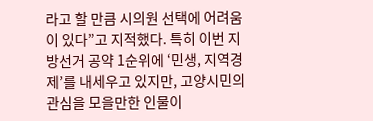라고 할 만큼 시의원 선택에 어려움이 있다”고 지적했다. 특히 이번 지방선거 공약 1순위에 ‘민생, 지역경제’를 내세우고 있지만, 고양시민의 관심을 모을만한 인물이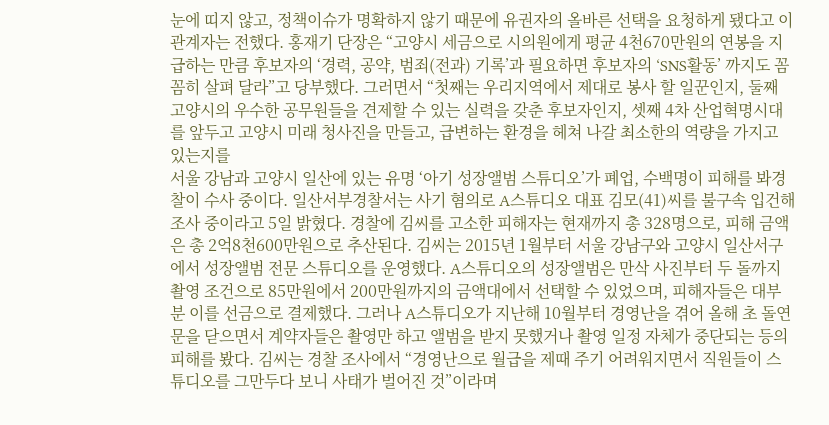눈에 띠지 않고, 정책이슈가 명확하지 않기 때문에 유권자의 올바른 선택을 요청하게 됐다고 이 관계자는 전했다. 홍재기 단장은 “고양시 세금으로 시의원에게 평균 4천670만원의 연봉을 지급하는 만큼 후보자의 ‘경력, 공약, 범죄(전과) 기록’과 필요하면 후보자의 ‘SNS활동’ 까지도 꼼꼼히 살펴 달라”고 당부했다. 그러면서 “첫째는 우리지역에서 제대로 봉사 할 일꾼인지, 둘째 고양시의 우수한 공무원들을 견제할 수 있는 실력을 갖춘 후보자인지, 셋째 4차 산업혁명시대를 앞두고 고양시 미래 청사진을 만들고, 급변하는 환경을 헤쳐 나갈 최소한의 역량을 가지고 있는지를
서울 강남과 고양시 일산에 있는 유명 ‘아기 성장앨범 스튜디오’가 폐업, 수백명이 피해를 봐경찰이 수사 중이다. 일산서부경찰서는 사기 혐의로 A스튜디오 대표 김모(41)씨를 불구속 입건해 조사 중이라고 5일 밝혔다. 경찰에 김씨를 고소한 피해자는 현재까지 총 328명으로, 피해 금액은 총 2억8천600만원으로 추산된다. 김씨는 2015년 1월부터 서울 강남구와 고양시 일산서구에서 성장앨범 전문 스튜디오를 운영했다. A스튜디오의 성장앨범은 만삭 사진부터 두 돌까지 촬영 조건으로 85만원에서 200만원까지의 금액대에서 선택할 수 있었으며, 피해자들은 대부분 이를 선금으로 결제했다. 그러나 A스튜디오가 지난해 10월부터 경영난을 겪어 올해 초 돌연 문을 닫으면서 계약자들은 촬영만 하고 앨범을 받지 못했거나 촬영 일정 자체가 중단되는 등의 피해를 봤다. 김씨는 경찰 조사에서 “경영난으로 월급을 제때 주기 어려워지면서 직원들이 스튜디오를 그만두다 보니 사태가 벌어진 것”이라며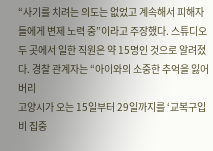“사기를 치려는 의도는 없었고 계속해서 피해자들에게 변제 노력 중”이라고 주장했다. 스튜디오 두 곳에서 일한 직원은 약 15명인 것으로 알려졌다. 경찰 관계자는 “아이와의 소중한 추억을 잃어버리
고양시가 오는 15일부터 29일까지를 ‘교복구입비 집중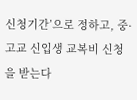신청기간’으로 정하고, 중·고교 신입생 교복비 신청을 받는다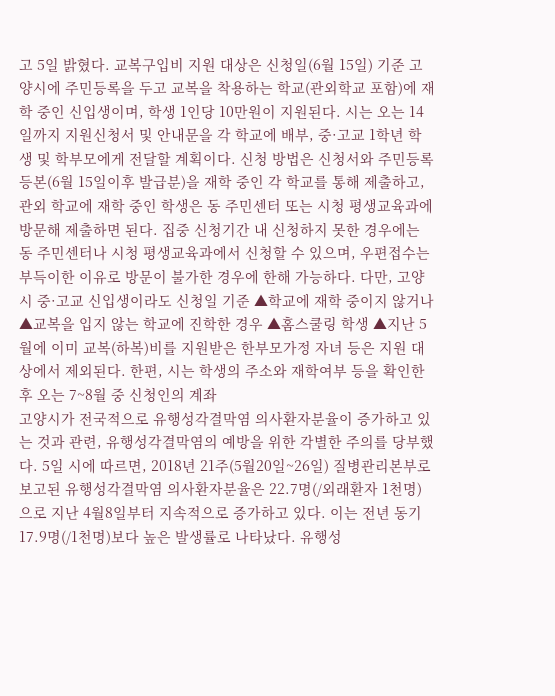고 5일 밝혔다. 교복구입비 지원 대상은 신청일(6월 15일) 기준 고양시에 주민등록을 두고 교복을 착용하는 학교(관외학교 포함)에 재학 중인 신입생이며, 학생 1인당 10만원이 지원된다. 시는 오는 14일까지 지원신청서 및 안내문을 각 학교에 배부, 중·고교 1학년 학생 및 학부모에게 전달할 계획이다. 신청 방법은 신청서와 주민등록등본(6월 15일이후 발급분)을 재학 중인 각 학교를 통해 제출하고, 관외 학교에 재학 중인 학생은 동 주민센터 또는 시청 평생교육과에 방문해 제출하면 된다. 집중 신청기간 내 신청하지 못한 경우에는 동 주민센터나 시청 평생교육과에서 신청할 수 있으며, 우편접수는 부득이한 이유로 방문이 불가한 경우에 한해 가능하다. 다만, 고양시 중·고교 신입생이라도 신청일 기준 ▲학교에 재학 중이지 않거나 ▲교복을 입지 않는 학교에 진학한 경우 ▲홈스쿨링 학생 ▲지난 5월에 이미 교복(하복)비를 지원받은 한부모가정 자녀 등은 지원 대상에서 제외된다. 한편, 시는 학생의 주소와 재학여부 등을 확인한 후 오는 7~8월 중 신청인의 계좌
고양시가 전국적으로 유행성각결막염 의사환자분율이 증가하고 있는 것과 관련, 유행성각결막염의 예방을 위한 각별한 주의를 당부했다. 5일 시에 따르면, 2018년 21주(5월20일~26일) 질병관리본부로 보고된 유행성각결막염 의사환자분율은 22.7명(/외래환자 1천명)으로 지난 4월8일부터 지속적으로 증가하고 있다. 이는 전년 동기 17.9명(/1천명)보다 높은 발생률로 나타났다. 유행성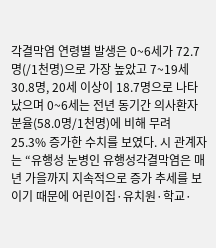각결막염 연령별 발생은 0~6세가 72.7명(/1천명)으로 가장 높았고 7~19세 30.8명, 20세 이상이 18.7명으로 나타났으며 0~6세는 전년 동기간 의사환자분율(58.0명/1천명)에 비해 무려 25.3% 증가한 수치를 보였다. 시 관계자는 “유행성 눈병인 유행성각결막염은 매년 가을까지 지속적으로 증가 추세를 보이기 때문에 어린이집·유치원·학교·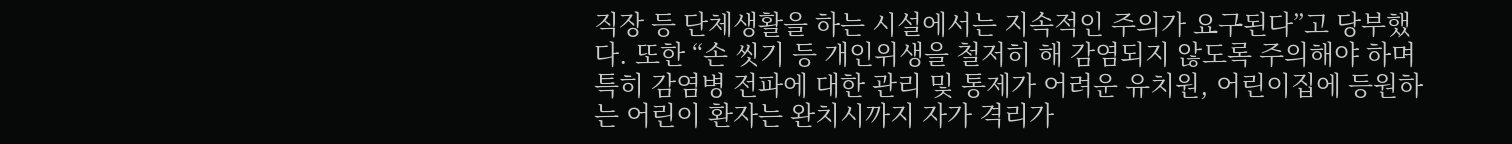직장 등 단체생활을 하는 시설에서는 지속적인 주의가 요구된다”고 당부했다. 또한 “손 씻기 등 개인위생을 철저히 해 감염되지 않도록 주의해야 하며 특히 감염병 전파에 대한 관리 및 통제가 어려운 유치원, 어린이집에 등원하는 어린이 환자는 완치시까지 자가 격리가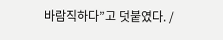바람직하다”고 덧붙였다. /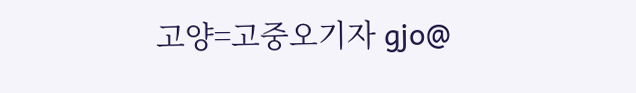고양=고중오기자 gjo@